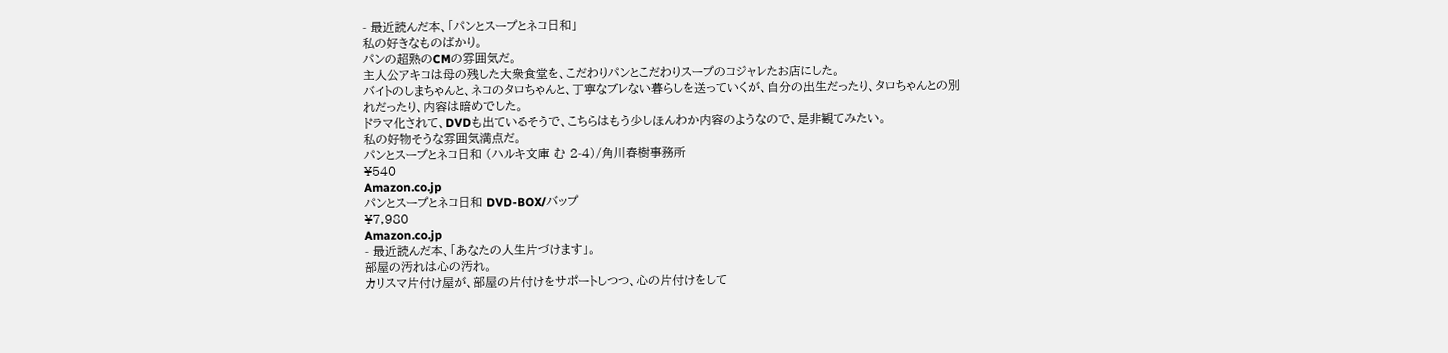- 最近読んだ本、「パンとスープとネコ日和」
私の好きなものばかり。
パンの超熟のCMの雰囲気だ。
主人公アキコは母の残した大衆食堂を、こだわりパンとこだわりスープのコジャレたお店にした。
バイトのしまちゃんと、ネコのタロちゃんと、丁寧なブレない暮らしを送っていくが、自分の出生だったり、タロちゃんとの別れだったり、内容は暗めでした。
ドラマ化されて、DVDも出ているそうで、こちらはもう少しほんわか内容のようなので、是非観てみたい。
私の好物そうな雰囲気満点だ。
パンとスープとネコ日和 (ハルキ文庫 む 2-4)/角川春樹事務所
¥540
Amazon.co.jp
パンとスープとネコ日和 DVD-BOX/バップ
¥7,980
Amazon.co.jp
- 最近読んだ本、「あなたの人生片づけます」。
部屋の汚れは心の汚れ。
カリスマ片付け屋が、部屋の片付けをサポートしつつ、心の片付けをして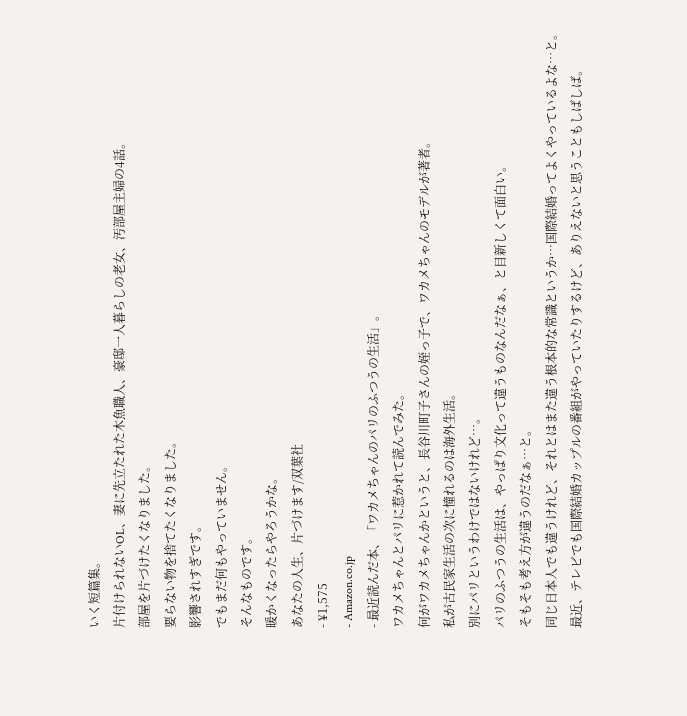いく短篇集。
片付けられないOL、妻に先立たれた木魚職人、豪邸一人暮らしの老女、汚部屋主婦の4話。
部屋を片づけたくなりました。
要らない物を捨てたくなりました。
影響されすぎです。
でもまだ何もやっていません。
そんなものです。
暖かくなったらやろうかな。
あなたの人生、片づけます/双葉社
- ¥1,575
- Amazon.co.jp
- 最近読んだ本、「ワカメちゃんのパリのふつうの生活」。
ワカメちゃんとパリに惹かれて読んでみた。
何がワカメちゃんかというと、長谷川町子さんの姪っ子で、ワカメちゃんのモデルが著者。
私が古民家生活の次に憧れるのは海外生活。
別にパリというわけではないけれど…。
パリのふつうの生活は、やっぱり文化って違うものなんだなぁ、と目新しくて面白い。
そもそも考え方が違うのだなぁ…と。
同じ日本人でも違うけれど、それとはまた違う根本的な常識というか…国際結婚ってよくやっているよな…と。
最近、テレビでも国際結婚カップルの番組がやっていたりするけど、ありえないと思うこともしばしば。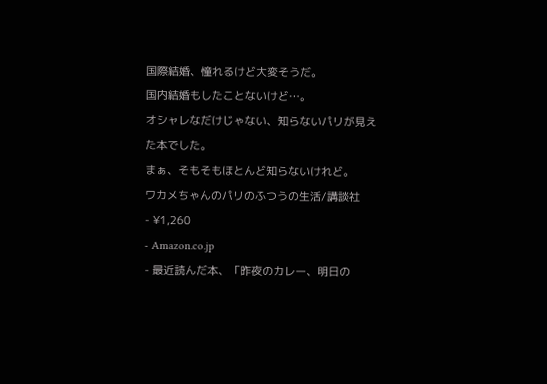国際結婚、憧れるけど大変そうだ。
国内結婚もしたことないけど…。
オシャレなだけじゃない、知らないパリが見えた本でした。
まぁ、そもそもほとんど知らないけれど。
ワカメちゃんのパリのふつうの生活/講談社
- ¥1,260
- Amazon.co.jp
- 最近読んだ本、「昨夜のカレー、明日の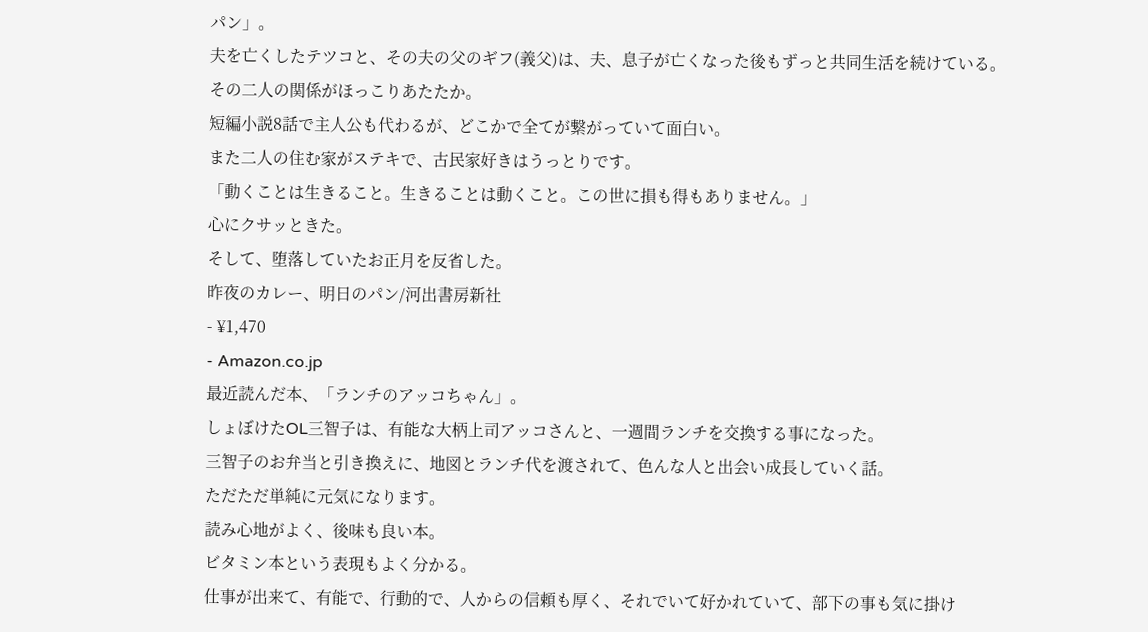パン」。
夫を亡くしたテツコと、その夫の父のギフ(義父)は、夫、息子が亡くなった後もずっと共同生活を続けている。
その二人の関係がほっこりあたたか。
短編小説8話で主人公も代わるが、どこかで全てが繋がっていて面白い。
また二人の住む家がステキで、古民家好きはうっとりです。
「動くことは生きること。生きることは動くこと。この世に損も得もありません。」
心にクサッときた。
そして、堕落していたお正月を反省した。
昨夜のカレー、明日のパン/河出書房新社
- ¥1,470
- Amazon.co.jp
最近読んだ本、「ランチのアッコちゃん」。
しょぼけたOL三智子は、有能な大柄上司アッコさんと、一週間ランチを交換する事になった。
三智子のお弁当と引き換えに、地図とランチ代を渡されて、色んな人と出会い成長していく話。
ただただ単純に元気になります。
読み心地がよく、後味も良い本。
ビタミン本という表現もよく分かる。
仕事が出来て、有能で、行動的で、人からの信頼も厚く、それでいて好かれていて、部下の事も気に掛け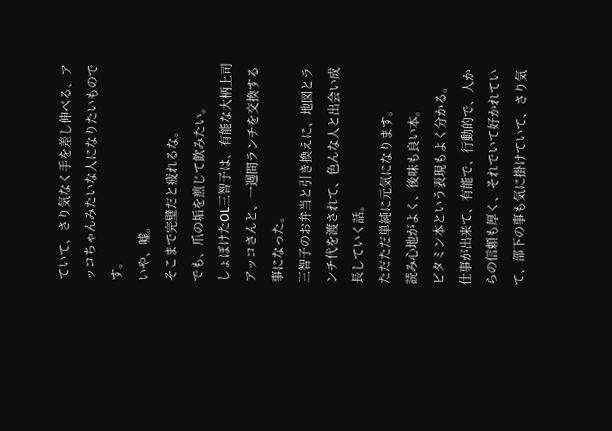ていて、さり気なく手を差し伸べる、アッコちゃんみたいな人になりたいものです。
いや、嘘。
そこまで完璧だと疲れるな。
でも、爪の垢を煎じて飲みたい。
しょぼけたOL三智子は、有能な大柄上司アッコさんと、一週間ランチを交換する事になった。
三智子のお弁当と引き換えに、地図とランチ代を渡されて、色んな人と出会い成長していく話。
ただただ単純に元気になります。
読み心地がよく、後味も良い本。
ビタミン本という表現もよく分かる。
仕事が出来て、有能で、行動的で、人からの信頼も厚く、それでいて好かれていて、部下の事も気に掛けていて、さり気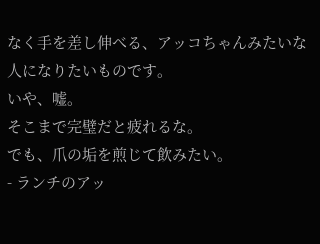なく手を差し伸べる、アッコちゃんみたいな人になりたいものです。
いや、嘘。
そこまで完璧だと疲れるな。
でも、爪の垢を煎じて飲みたい。
- ランチのアッ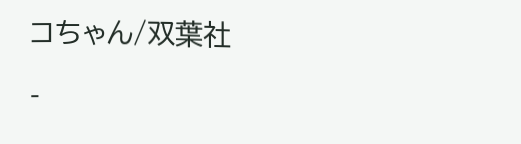コちゃん/双葉社

-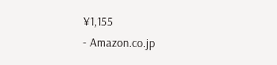¥1,155
- Amazon.co.jp